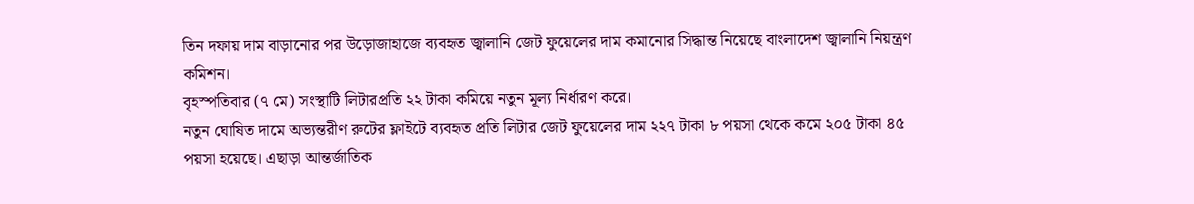তিন দফায় দাম বাড়ানোর পর উড়োজাহাজে ব্যবহৃত জ্বালানি জেট ফুয়েলের দাম কমানোর সিদ্ধান্ত নিয়েছে বাংলাদেশ জ্বালানি নিয়ন্ত্রণ কমিশন।
বৃহস্পতিবার (৭ মে) সংস্থাটি লিটারপ্রতি ২২ টাকা কমিয়ে নতুন মূল্য নির্ধারণ করে।
নতুন ঘোষিত দামে অভ্যন্তরীণ রুটের ফ্লাইটে ব্যবহৃত প্রতি লিটার জেট ফুয়েলের দাম ২২৭ টাকা ৮ পয়সা থেকে কমে ২০৫ টাকা ৪৫ পয়সা হয়েছে। এছাড়া আন্তর্জাতিক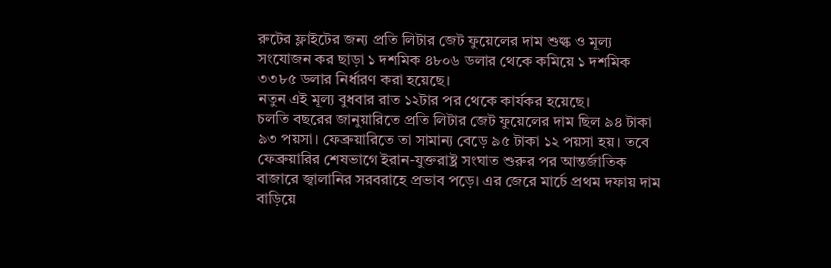রুটের ফ্লাইটের জন্য প্রতি লিটার জেট ফুয়েলের দাম শুল্ক ও মূল্য সংযোজন কর ছাড়া ১ দশমিক ৪৮০৬ ডলার থেকে কমিয়ে ১ দশমিক ৩৩৮৫ ডলার নির্ধারণ করা হয়েছে।
নতুন এই মূল্য বুধবার রাত ১২টার পর থেকে কার্যকর হয়েছে।
চলতি বছরের জানুয়ারিতে প্রতি লিটার জেট ফুয়েলের দাম ছিল ৯৪ টাকা ৯৩ পয়সা। ফেব্রুয়ারিতে তা সামান্য বেড়ে ৯৫ টাকা ১২ পয়সা হয়। তবে ফেব্রুয়ারির শেষভাগে ইরান-যুক্তরাষ্ট্র সংঘাত শুরুর পর আন্তর্জাতিক বাজারে জ্বালানির সরবরাহে প্রভাব পড়ে। এর জেরে মার্চে প্রথম দফায় দাম বাড়িয়ে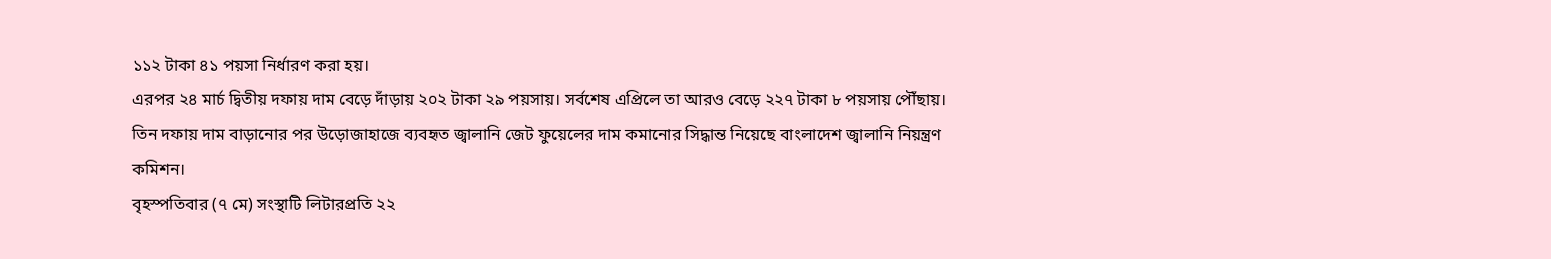১১২ টাকা ৪১ পয়সা নির্ধারণ করা হয়।
এরপর ২৪ মার্চ দ্বিতীয় দফায় দাম বেড়ে দাঁড়ায় ২০২ টাকা ২৯ পয়সায়। সর্বশেষ এপ্রিলে তা আরও বেড়ে ২২৭ টাকা ৮ পয়সায় পৌঁছায়।
তিন দফায় দাম বাড়ানোর পর উড়োজাহাজে ব্যবহৃত জ্বালানি জেট ফুয়েলের দাম কমানোর সিদ্ধান্ত নিয়েছে বাংলাদেশ জ্বালানি নিয়ন্ত্রণ কমিশন।
বৃহস্পতিবার (৭ মে) সংস্থাটি লিটারপ্রতি ২২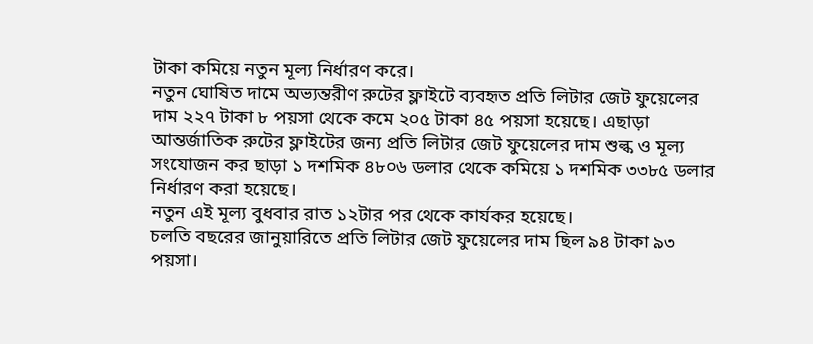টাকা কমিয়ে নতুন মূল্য নির্ধারণ করে।
নতুন ঘোষিত দামে অভ্যন্তরীণ রুটের ফ্লাইটে ব্যবহৃত প্রতি লিটার জেট ফুয়েলের দাম ২২৭ টাকা ৮ পয়সা থেকে কমে ২০৫ টাকা ৪৫ পয়সা হয়েছে। এছাড়া আন্তর্জাতিক রুটের ফ্লাইটের জন্য প্রতি লিটার জেট ফুয়েলের দাম শুল্ক ও মূল্য সংযোজন কর ছাড়া ১ দশমিক ৪৮০৬ ডলার থেকে কমিয়ে ১ দশমিক ৩৩৮৫ ডলার নির্ধারণ করা হয়েছে।
নতুন এই মূল্য বুধবার রাত ১২টার পর থেকে কার্যকর হয়েছে।
চলতি বছরের জানুয়ারিতে প্রতি লিটার জেট ফুয়েলের দাম ছিল ৯৪ টাকা ৯৩ পয়সা।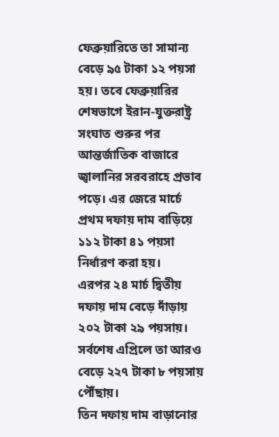ফেব্রুয়ারিতে তা সামান্য বেড়ে ৯৫ টাকা ১২ পয়সা হয়। তবে ফেব্রুয়ারির শেষভাগে ইরান-যুক্তরাষ্ট্র সংঘাত শুরুর পর আন্তর্জাতিক বাজারে জ্বালানির সরবরাহে প্রভাব পড়ে। এর জেরে মার্চে প্রথম দফায় দাম বাড়িয়ে ১১২ টাকা ৪১ পয়সা নির্ধারণ করা হয়।
এরপর ২৪ মার্চ দ্বিতীয় দফায় দাম বেড়ে দাঁড়ায় ২০২ টাকা ২৯ পয়সায়। সর্বশেষ এপ্রিলে তা আরও বেড়ে ২২৭ টাকা ৮ পয়সায় পৌঁছায়।
তিন দফায় দাম বাড়ানোর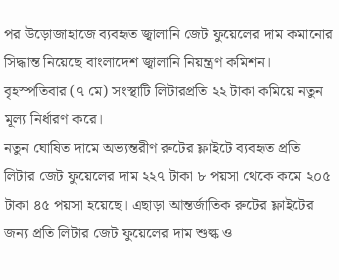পর উড়োজাহাজে ব্যবহৃত জ্বালানি জেট ফুয়েলের দাম কমানোর সিদ্ধান্ত নিয়েছে বাংলাদেশ জ্বালানি নিয়ন্ত্রণ কমিশন।
বৃহস্পতিবার (৭ মে) সংস্থাটি লিটারপ্রতি ২২ টাকা কমিয়ে নতুন মূল্য নির্ধারণ করে।
নতুন ঘোষিত দামে অভ্যন্তরীণ রুটের ফ্লাইটে ব্যবহৃত প্রতি লিটার জেট ফুয়েলের দাম ২২৭ টাকা ৮ পয়সা থেকে কমে ২০৫ টাকা ৪৫ পয়সা হয়েছে। এছাড়া আন্তর্জাতিক রুটের ফ্লাইটের জন্য প্রতি লিটার জেট ফুয়েলের দাম শুল্ক ও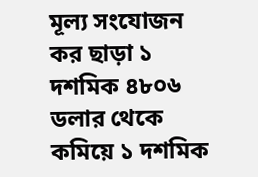মূল্য সংযোজন কর ছাড়া ১ দশমিক ৪৮০৬ ডলার থেকে কমিয়ে ১ দশমিক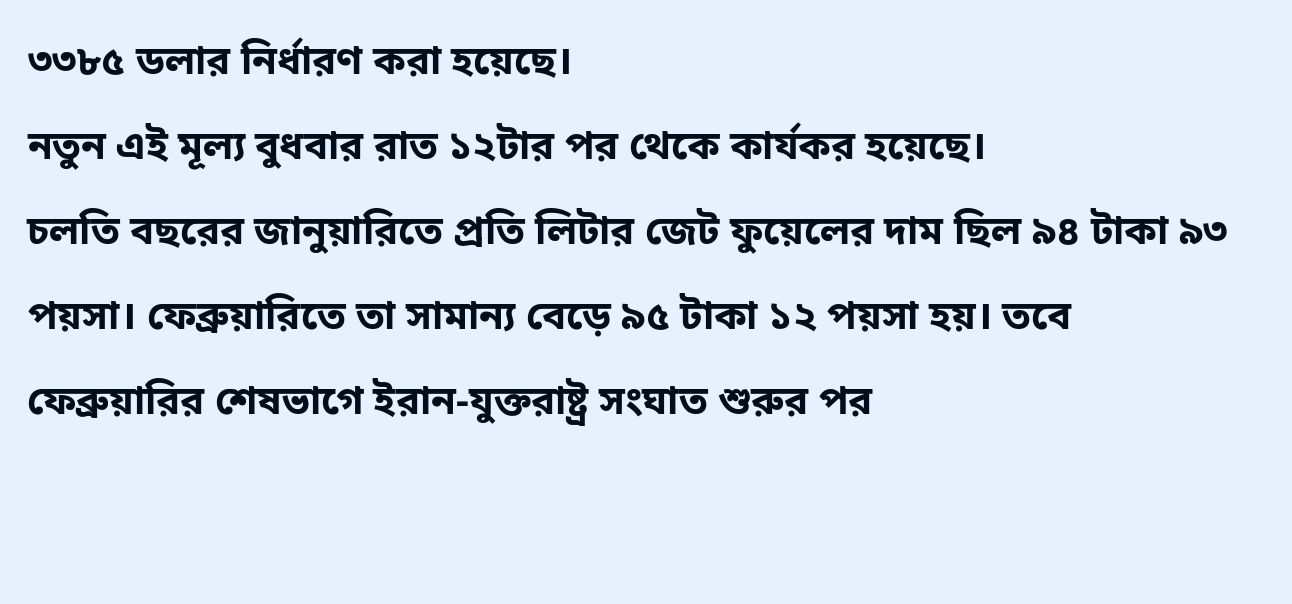৩৩৮৫ ডলার নির্ধারণ করা হয়েছে।
নতুন এই মূল্য বুধবার রাত ১২টার পর থেকে কার্যকর হয়েছে।
চলতি বছরের জানুয়ারিতে প্রতি লিটার জেট ফুয়েলের দাম ছিল ৯৪ টাকা ৯৩ পয়সা। ফেব্রুয়ারিতে তা সামান্য বেড়ে ৯৫ টাকা ১২ পয়সা হয়। তবে ফেব্রুয়ারির শেষভাগে ইরান-যুক্তরাষ্ট্র সংঘাত শুরুর পর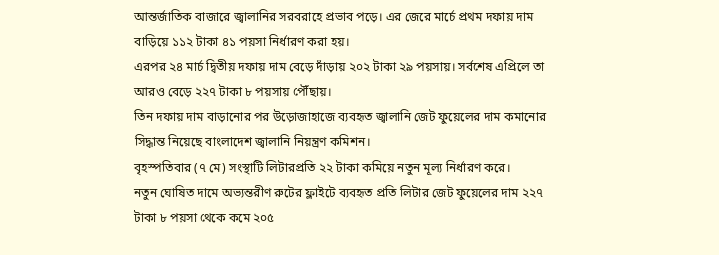আন্তর্জাতিক বাজারে জ্বালানির সরবরাহে প্রভাব পড়ে। এর জেরে মার্চে প্রথম দফায় দাম বাড়িয়ে ১১২ টাকা ৪১ পয়সা নির্ধারণ করা হয়।
এরপর ২৪ মার্চ দ্বিতীয় দফায় দাম বেড়ে দাঁড়ায় ২০২ টাকা ২৯ পয়সায়। সর্বশেষ এপ্রিলে তা আরও বেড়ে ২২৭ টাকা ৮ পয়সায় পৌঁছায়।
তিন দফায় দাম বাড়ানোর পর উড়োজাহাজে ব্যবহৃত জ্বালানি জেট ফুয়েলের দাম কমানোর সিদ্ধান্ত নিয়েছে বাংলাদেশ জ্বালানি নিয়ন্ত্রণ কমিশন।
বৃহস্পতিবার (৭ মে) সংস্থাটি লিটারপ্রতি ২২ টাকা কমিয়ে নতুন মূল্য নির্ধারণ করে।
নতুন ঘোষিত দামে অভ্যন্তরীণ রুটের ফ্লাইটে ব্যবহৃত প্রতি লিটার জেট ফুয়েলের দাম ২২৭ টাকা ৮ পয়সা থেকে কমে ২০৫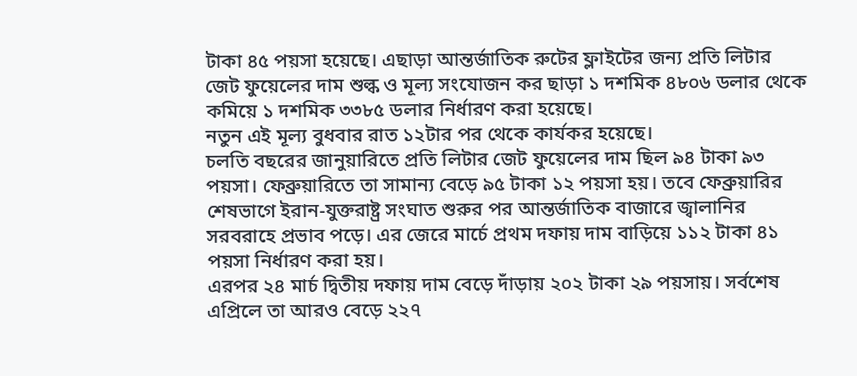টাকা ৪৫ পয়সা হয়েছে। এছাড়া আন্তর্জাতিক রুটের ফ্লাইটের জন্য প্রতি লিটার জেট ফুয়েলের দাম শুল্ক ও মূল্য সংযোজন কর ছাড়া ১ দশমিক ৪৮০৬ ডলার থেকে কমিয়ে ১ দশমিক ৩৩৮৫ ডলার নির্ধারণ করা হয়েছে।
নতুন এই মূল্য বুধবার রাত ১২টার পর থেকে কার্যকর হয়েছে।
চলতি বছরের জানুয়ারিতে প্রতি লিটার জেট ফুয়েলের দাম ছিল ৯৪ টাকা ৯৩ পয়সা। ফেব্রুয়ারিতে তা সামান্য বেড়ে ৯৫ টাকা ১২ পয়সা হয়। তবে ফেব্রুয়ারির শেষভাগে ইরান-যুক্তরাষ্ট্র সংঘাত শুরুর পর আন্তর্জাতিক বাজারে জ্বালানির সরবরাহে প্রভাব পড়ে। এর জেরে মার্চে প্রথম দফায় দাম বাড়িয়ে ১১২ টাকা ৪১ পয়সা নির্ধারণ করা হয়।
এরপর ২৪ মার্চ দ্বিতীয় দফায় দাম বেড়ে দাঁড়ায় ২০২ টাকা ২৯ পয়সায়। সর্বশেষ এপ্রিলে তা আরও বেড়ে ২২৭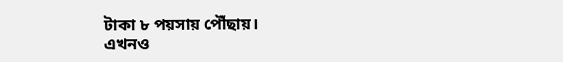টাকা ৮ পয়সায় পৌঁছায়।
এখনও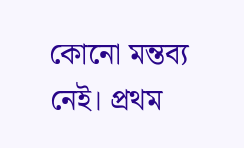কোনো মন্তব্য নেই। প্রথম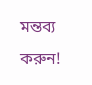মন্তব্য করুন!